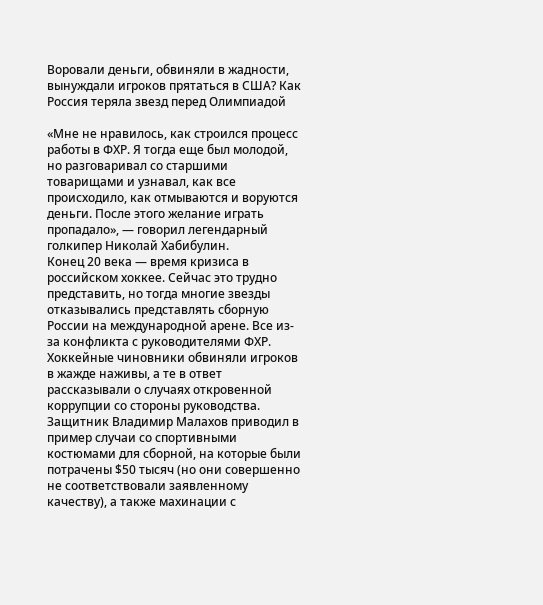Воровали деньги, обвиняли в жадности, вынуждали игроков прятаться в США? Как Россия теряла звезд перед Олимпиадой

«Мне не нравилось, как строился процесс работы в ФХР. Я тогда еще был молодой, но разговаривал со старшими товарищами и узнавал, как все происходило, как отмываются и воруются деньги. После этого желание играть пропадало», — говорил легендарный голкипер Николай Хабибулин.
Конец 20 века — время кризиса в российском хоккее. Сейчас это трудно представить, но тогда многие звезды отказывались представлять сборную России на международной арене. Все из-за конфликта с руководителями ФХР. Хоккейные чиновники обвиняли игроков в жажде наживы, а те в ответ рассказывали о случаях откровенной коррупции со стороны руководства. Защитник Владимир Малахов приводил в пример случаи со спортивными костюмами для сборной, на которые были потрачены $50 тысяч (но они совершенно не соответствовали заявленному качеству), а также махинации с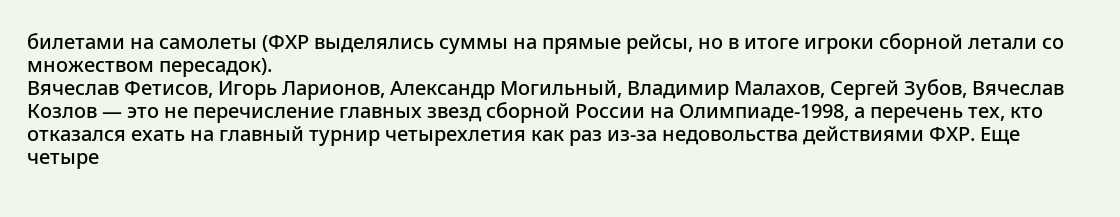билетами на самолеты (ФХР выделялись суммы на прямые рейсы, но в итоге игроки сборной летали со множеством пересадок).
Вячеслав Фетисов, Игорь Ларионов, Александр Могильный, Владимир Малахов, Сергей Зубов, Вячеслав Козлов — это не перечисление главных звезд сборной России на Олимпиаде-1998, а перечень тех, кто отказался ехать на главный турнир четырехлетия как раз из-за недовольства действиями ФХР. Еще четыре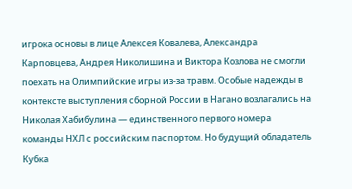игрока основы в лице Алексея Ковалева, Александра Карповцева, Андрея Николишина и Виктора Козлова не смогли поехать на Олимпийские игры из-за травм. Особые надежды в контексте выступления сборной России в Нагано возлагались на Николая Хабибулина — единственного первого номера команды НХЛ с российским паспортом. Но будущий обладатель Кубка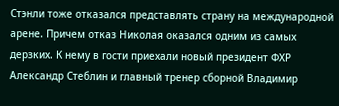Стэнли тоже отказался представлять страну на международной арене. Причем отказ Николая оказался одним из самых дерзких. К нему в гости приехали новый президент ФХР Александр Стеблин и главный тренер сборной Владимир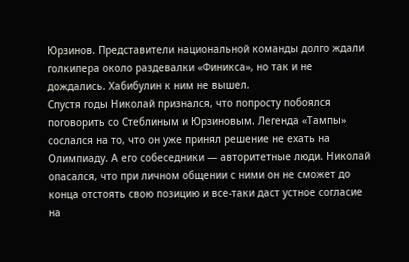Юрзинов. Представители национальной команды долго ждали голкипера около раздевалки «Финикса», но так и не дождались. Хабибулин к ним не вышел.
Спустя годы Николай признался, что попросту побоялся поговорить со Стеблиным и Юрзиновым. Легенда «Тампы» сослался на то, что он уже принял решение не ехать на Олимпиаду. А его собеседники — авторитетные люди. Николай опасался, что при личном общении с ними он не сможет до конца отстоять свою позицию и все-таки даст устное согласие на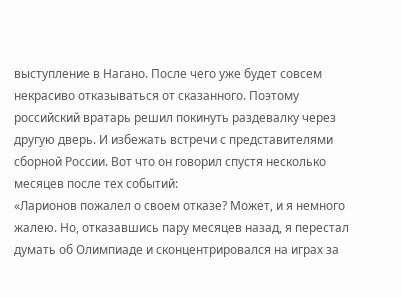выступление в Нагано. После чего уже будет совсем некрасиво отказываться от сказанного. Поэтому российский вратарь решил покинуть раздевалку через другую дверь. И избежать встречи с представителями сборной России. Вот что он говорил спустя несколько месяцев после тех событий:
«Ларионов пожалел о своем отказе? Может, и я немного жалею. Но, отказавшись пару месяцев назад, я перестал думать об Олимпиаде и сконцентрировался на играх за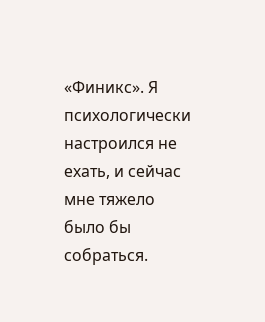«Финикс». Я психологически настроился не ехать, и сейчас мне тяжело было бы собраться.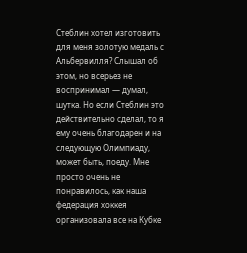Стеблин хотел изготовить для меня золотую медаль с Альбервилля? Слышал об этом, но всерьез не воспринимал — думал, шутка. Но если Стеблин это действительно сделал, то я ему очень благодарен и на следующую Олимпиаду, может быть, поеду. Мне просто очень не понравилось, как наша федерация хоккея организовала все на Кубке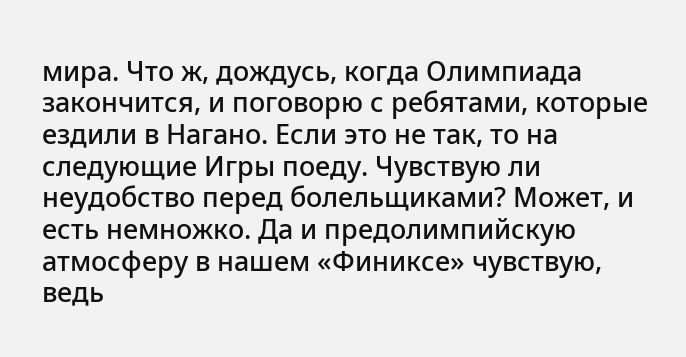мира. Что ж, дождусь, когда Олимпиада закончится, и поговорю с ребятами, которые ездили в Нагано. Если это не так, то на следующие Игры поеду. Чувствую ли неудобство перед болельщиками? Может, и есть немножко. Да и предолимпийскую атмосферу в нашем «Финиксе» чувствую, ведь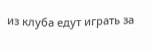из клуба едут играть за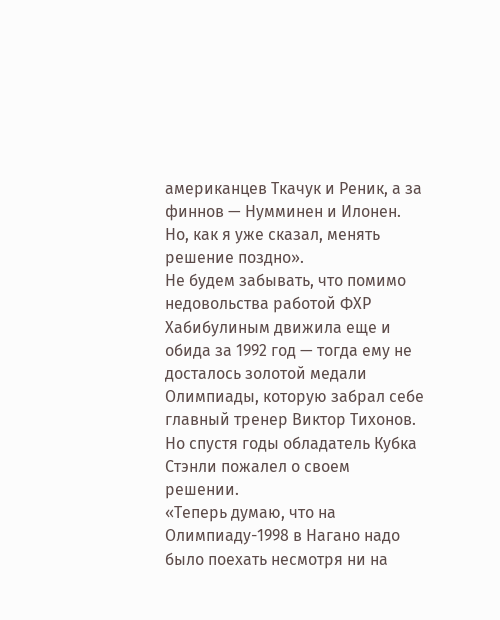американцев Ткачук и Реник, а за финнов — Нумминен и Илонен. Но, как я уже сказал, менять решение поздно».
Не будем забывать, что помимо недовольства работой ФХР Хабибулиным движила еще и обида за 1992 год — тогда ему не досталось золотой медали Олимпиады, которую забрал себе главный тренер Виктор Тихонов. Но спустя годы обладатель Кубка Стэнли пожалел о своем решении.
«Теперь думаю, что на Олимпиаду-1998 в Нагано надо было поехать несмотря ни на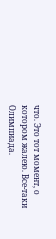что. Это тот момент, о котором жалею. Все-таки Олимпиада.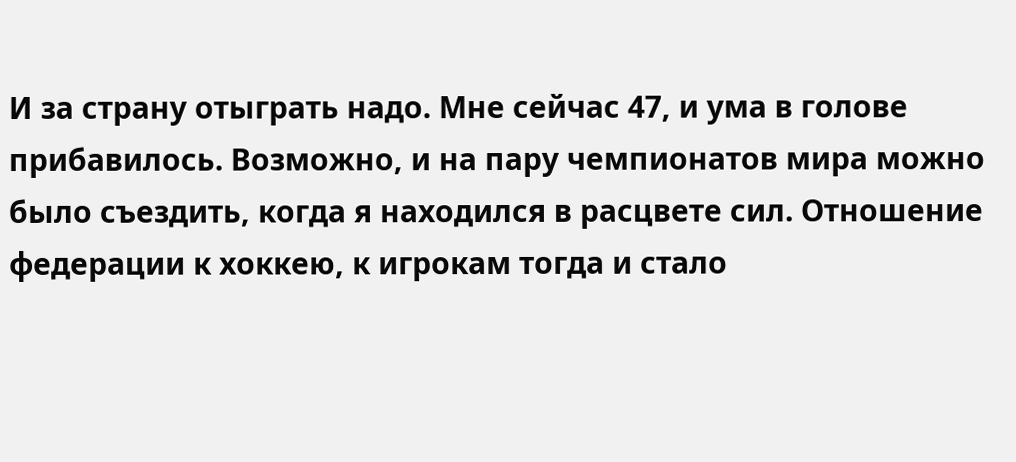И за страну отыграть надо. Мне сейчас 47, и ума в голове прибавилось. Возможно, и на пару чемпионатов мира можно было съездить, когда я находился в расцвете сил. Отношение федерации к хоккею, к игрокам тогда и стало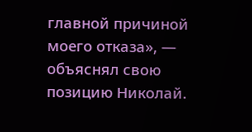главной причиной моего отказа», — объяснял свою позицию Николай.